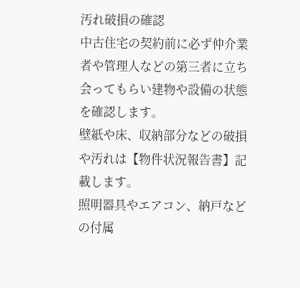汚れ破損の確認
中古住宅の契約前に必ず仲介業者や管理人などの第三者に立ち会ってもらい建物や設備の状態を確認します。
壁紙や床、収納部分などの破損や汚れは【物件状況報告書】記載します。
照明器具やエアコン、納戸などの付属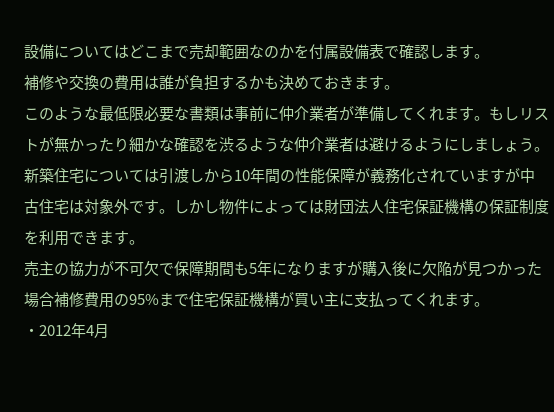設備についてはどこまで売却範囲なのかを付属設備表で確認します。
補修や交換の費用は誰が負担するかも決めておきます。
このような最低限必要な書類は事前に仲介業者が準備してくれます。もしリストが無かったり細かな確認を渋るような仲介業者は避けるようにしましょう。
新築住宅については引渡しから10年間の性能保障が義務化されていますが中古住宅は対象外です。しかし物件によっては財団法人住宅保証機構の保証制度を利用できます。
売主の協力が不可欠で保障期間も5年になりますが購入後に欠陥が見つかった場合補修費用の95%まで住宅保証機構が買い主に支払ってくれます。
・2012年4月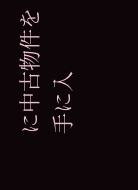に中古物件を手に入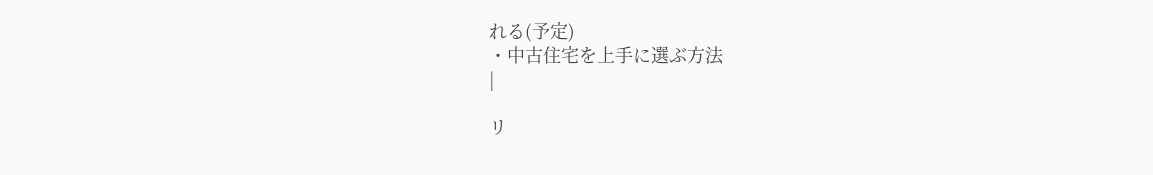れる(予定)
・中古住宅を上手に選ぶ方法
|

リ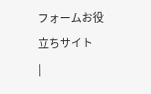フォームお役立ちサイト
|